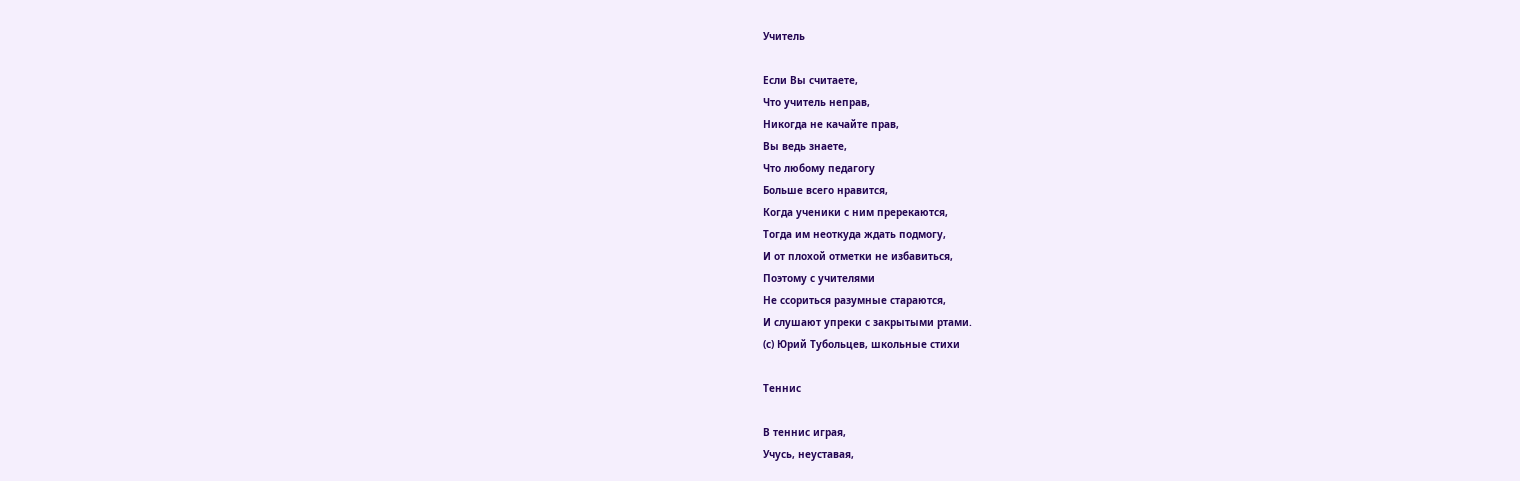Учитель

Если Вы считаете,
Что учитель неправ,
Никогда не качайте прав,
Вы ведь знаете,
Что любому педагогу
Больше всего нравится,
Когда ученики с ним пререкаются,
Тогда им неоткуда ждать подмогу,
И от плохой отметки не избавиться,
Поэтому с учителями
Не ссориться разумные стараются,
И слушают упреки с закрытыми ртами.
(с) Юрий Тубольцев, школьные стихи

Теннис

В теннис играя,
Учусь, неуставая,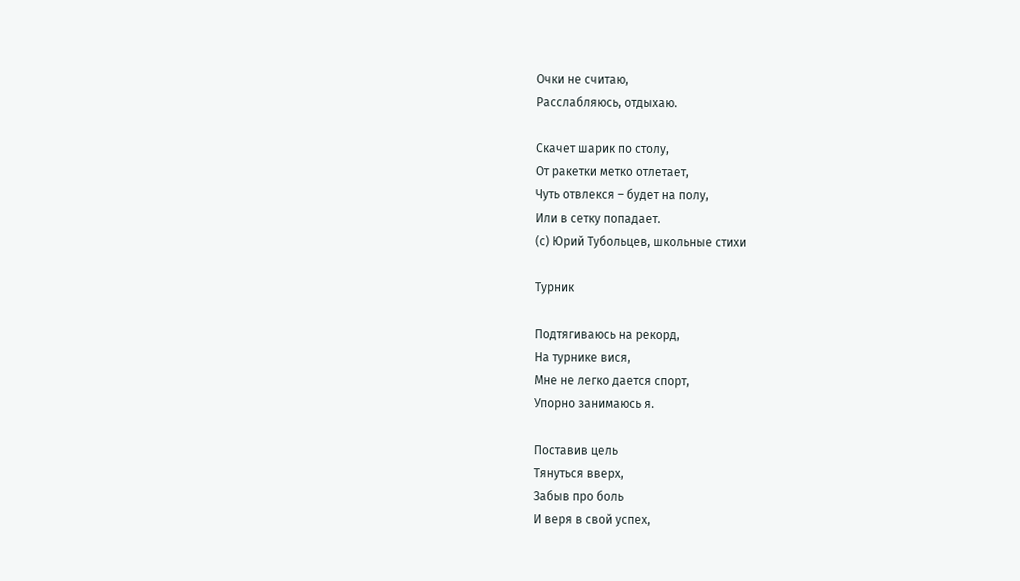Очки не считаю,
Расслабляюсь, отдыхаю.

Скачет шарик по столу,
От ракетки метко отлетает,
Чуть отвлекся – будет на полу,
Или в сетку попадает.
(с) Юрий Тубольцев, школьные стихи

Турник

Подтягиваюсь на рекорд,
На турнике вися,
Мне не легко дается спорт,
Упорно занимаюсь я.

Поставив цель
Тянуться вверх,
Забыв про боль
И веря в свой успех,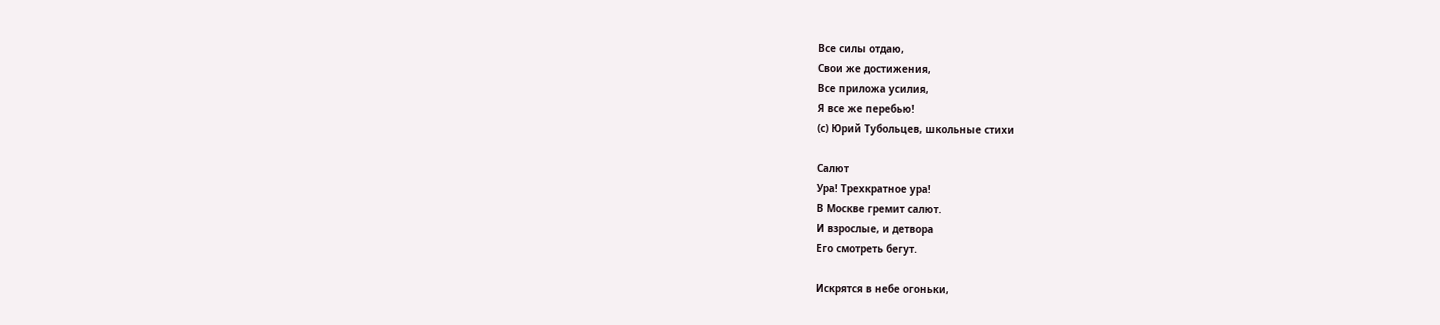Все силы отдаю,
Свои же достижения,
Все приложа усилия,
Я все же перебью!
(с) Юрий Тубольцев, школьные стихи

Салют
Ура! Трехкратное ура!
В Москве гремит салют.
И взрослые, и детвора
Его смотреть бегут.

Искрятся в небе огоньки,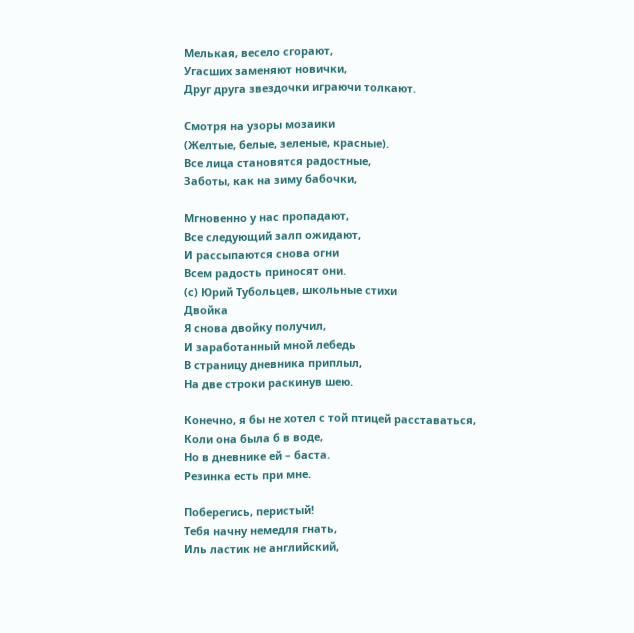Мелькая, весело сгорают,
Угасших заменяют новички,
Друг друга звездочки играючи толкают.

Смотря на узоры мозаики
(Желтые, белые, зеленые, красные).
Все лица становятся радостные,
Заботы, как на зиму бабочки,

Мгновенно у нас пропадают,
Все следующий залп ожидают,
И рассыпаются снова огни
Всем радость приносят они.
(с) Юрий Тубольцев, школьные стихи
Двойка
Я снова двойку получил,
И заработанный мной лебедь
В страницу дневника приплыл,
На две строки раскинув шею.

Конечно, я бы не хотел с той птицей расставаться,
Коли она была б в воде,
Но в дневнике ей – баста.
Резинка есть при мне.

Поберегись, перистый!
Тебя начну немедля гнать,
Иль ластик не английский,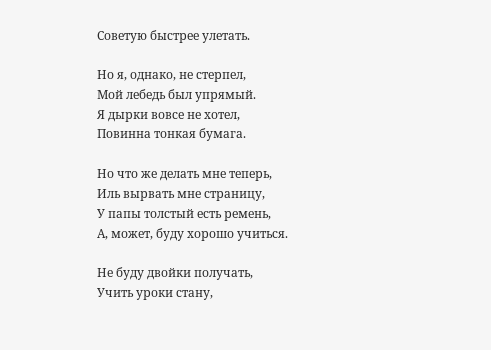Советую быстрее улетать.

Но я, однако, не стерпел,
Мой лебедь был упрямый.
Я дырки вовсе не хотел,
Повинна тонкая бумага.

Но что же делать мне теперь,
Иль вырвать мне страницу,
У папы толстый есть ремень,
А, может, буду хорошо учиться.

Не буду двойки получать,
Учить уроки стану,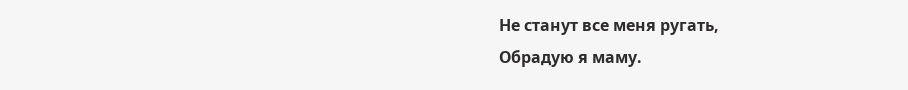Не станут все меня ругать,
Обрадую я маму.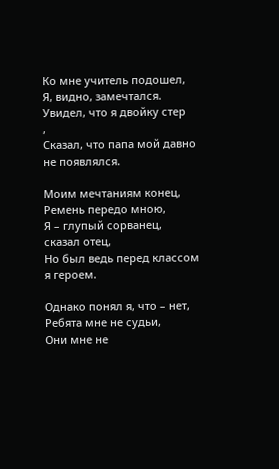Ко мне учитель подошел,
Я, видно, замечтался.
Увидел, что я двойку стер
,
Сказал, что папа мой давно не появлялся.

Моим мечтаниям конец,
Ремень передо мною,
Я – глупый сорванец, сказал отец,
Но был ведь перед классом я героем.

Однако понял я, что – нет,
Ребята мне не судьи,
Они мне не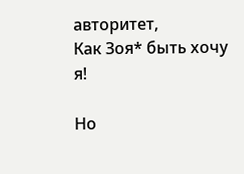авторитет,
Как Зоя* быть хочу я!

Но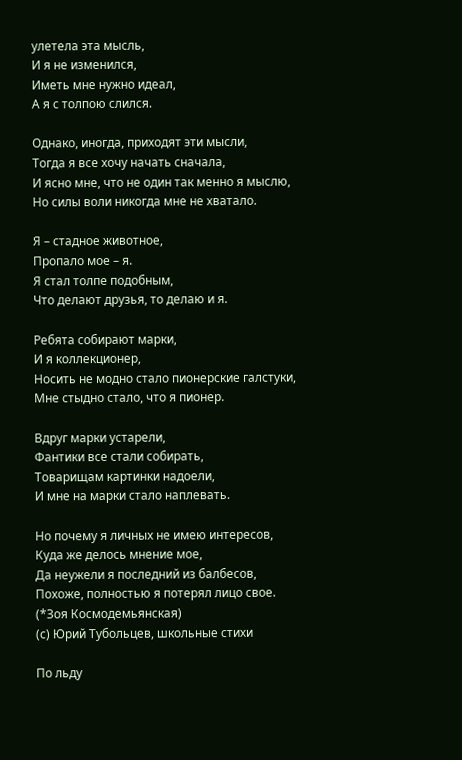улетела эта мысль,
И я не изменился,
Иметь мне нужно идеал,
А я с толпою слился.

Однако, иногда, приходят эти мысли,
Тогда я все хочу начать сначала,
И ясно мне, что не один так менно я мыслю,
Но силы воли никогда мне не хватало.

Я – стадное животное,
Пропало мое – я.
Я стал толпе подобным,
Что делают друзья, то делаю и я.

Ребята собирают марки,
И я коллекционер,
Носить не модно стало пионерские галстуки,
Мне стыдно стало, что я пионер.

Вдруг марки устарели,
Фантики все стали собирать,
Товарищам картинки надоели,
И мне на марки стало наплевать.

Но почему я личных не имею интересов,
Куда же делось мнение мое,
Да неужели я последний из балбесов,
Похоже, полностью я потерял лицо свое.
(*Зоя Космодемьянская)
(с) Юрий Тубольцев, школьные стихи

По льду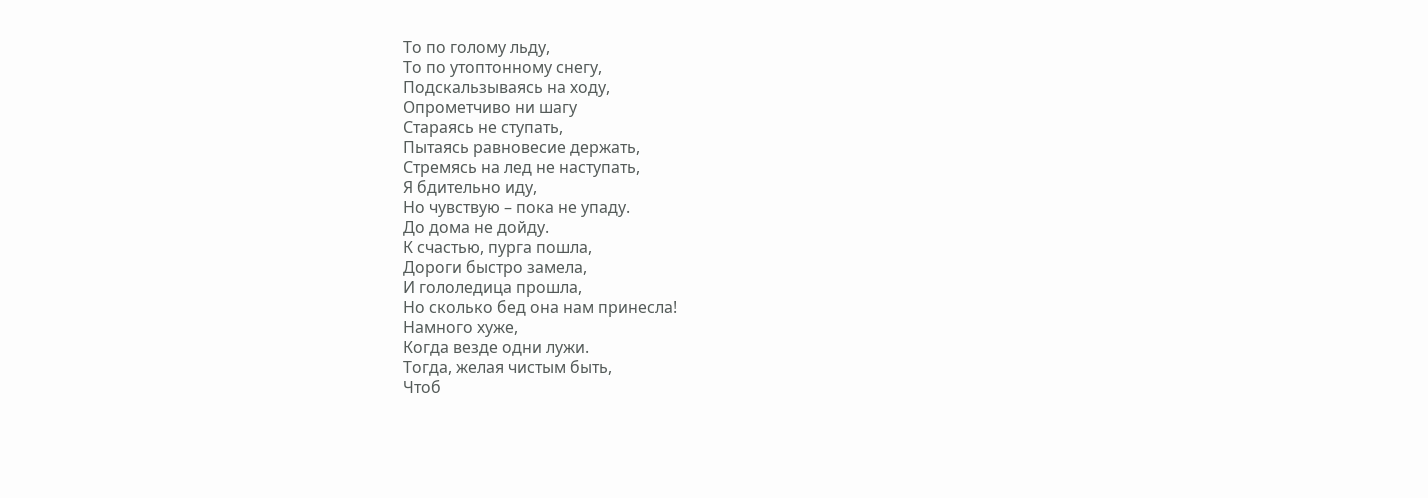То по голому льду,
То по утоптонному снегу,
Подскальзываясь на ходу,
Опрометчиво ни шагу
Стараясь не ступать,
Пытаясь равновесие держать,
Стремясь на лед не наступать,
Я бдительно иду,
Но чувствую – пока не упаду.
До дома не дойду.
К счастью, пурга пошла,
Дороги быстро замела,
И гололедица прошла,
Но сколько бед она нам принесла!
Намного хуже,
Когда везде одни лужи.
Тогда, желая чистым быть,
Чтоб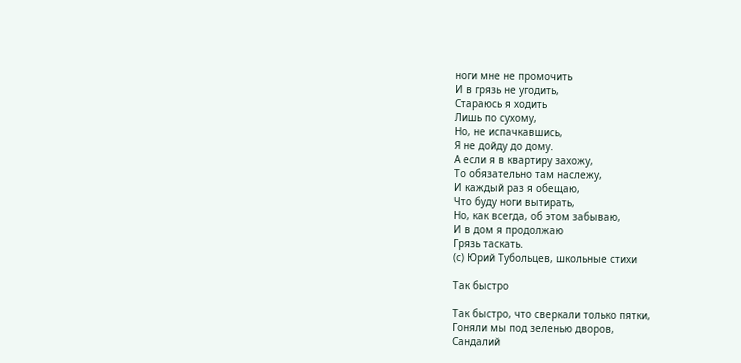ноги мне не промочить
И в грязь не угодить,
Стараюсь я ходить
Лишь по сухому,
Но, не испачкавшись,
Я не дойду до дому.
А если я в квартиру захожу,
То обязательно там наслежу,
И каждый раз я обещаю,
Что буду ноги вытирать,
Но, как всегда, об этом забываю,
И в дом я продолжаю
Грязь таскать.
(с) Юрий Тубольцев, школьные стихи

Так быстро

Так быстро, что сверкали только пятки,
Гоняли мы под зеленью дворов,
Сандалий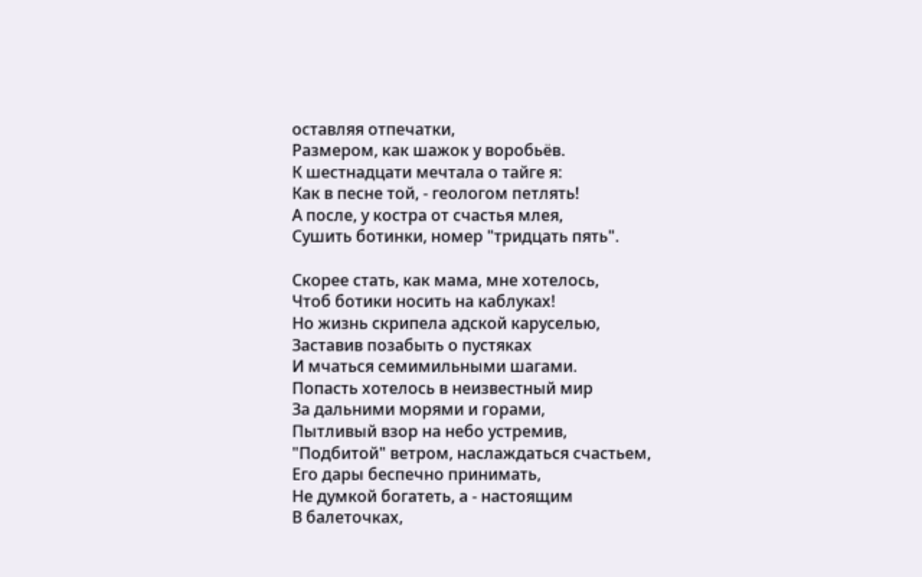оставляя отпечатки,
Размером, как шажок у воробьёв.
К шестнадцати мечтала о тайге я:
Как в песне той, - геологом петлять!
А после, у костра от счастья млея,
Сушить ботинки, номер "тридцать пять".

Скорее стать, как мама, мне хотелось,
Чтоб ботики носить на каблуках!
Но жизнь скрипела адской каруселью,
Заставив позабыть о пустяках
И мчаться семимильными шагами.
Попасть хотелось в неизвестный мир
За дальними морями и горами,
Пытливый взор на небо устремив,
"Подбитой" ветром, наслаждаться счастьем,
Его дары беспечно принимать,
Не думкой богатеть, а - настоящим
В балеточках,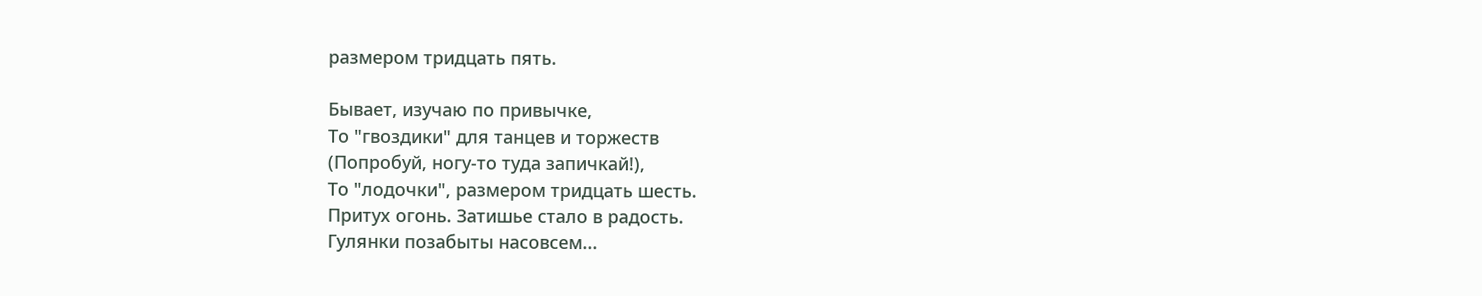размером тридцать пять.

Бывает, изучаю по привычке,
То "гвоздики" для танцев и торжеств
(Попробуй, ногу-то туда запичкай!),
То "лодочки", размером тридцать шесть.
Притух огонь. Затишье стало в радость.
Гулянки позабыты насовсем...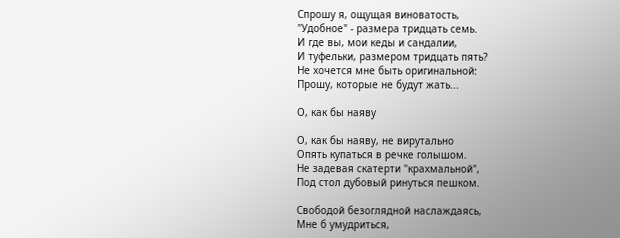Спрошу я, ощущая виноватость,
"Удобное" - размера тридцать семь.
И где вы, мои кеды и сандалии,
И туфельки, размером тридцать пять?
Не хочется мне быть оригинальной:
Прошу, которые не будут жать...

О, как бы наяву

О, как бы наяву, не вирутально
Опять купаться в речке голышом.
Не задевая скатерти "крахмальной",
Под стол дубовый ринуться пешком.

Свободой безоглядной наслаждаясь,
Мне б умудриться,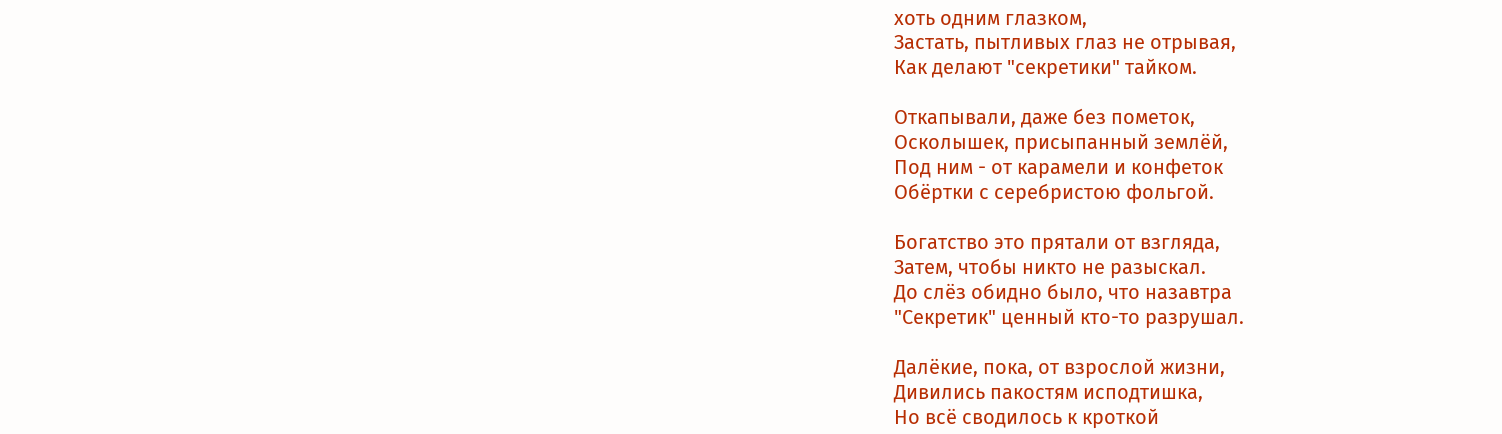хоть одним глазком,
Застать, пытливых глаз не отрывая,
Как делают "секретики" тайком.

Откапывали, даже без пометок,
Осколышек, присыпанный землёй,
Под ним - от карамели и конфеток
Обёртки с серебристою фольгой.

Богатство это прятали от взгляда,
Затем, чтобы никто не разыскал.
До слёз обидно было, что назавтра
"Секретик" ценный кто-то разрушал.

Далёкие, пока, от взрослой жизни,
Дивились пакостям исподтишка,
Но всё сводилось к кроткой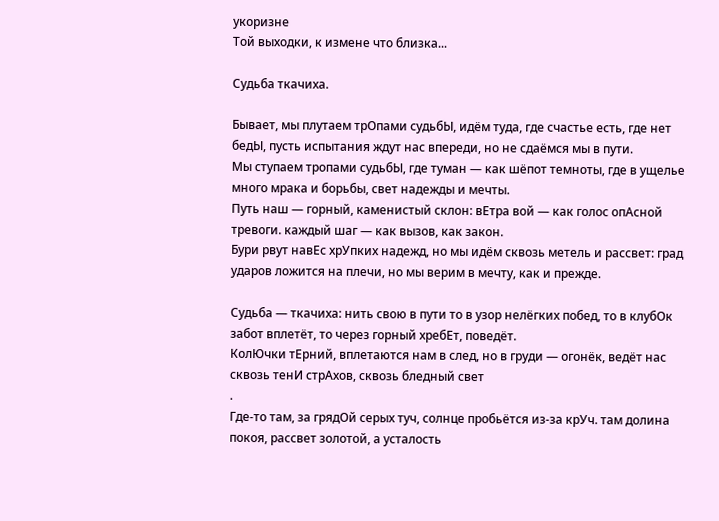укоризне
Той выходки, к измене что близка...

Судьба ткачиха.

Бывает, мы плутаем трОпами судьбЫ, идём туда, где счастье есть, где нет бедЫ, пусть испытания ждут нас впереди, но не сдаёмся мы в пути.
Мы ступаем тропами судьбЫ, где туман — как шёпот темноты, где в ущелье много мрака и борьбы, свет надежды и мечты.
Путь наш — горный, каменистый склон: вЕтра вой — как голос опАсной тревоги. каждый шаг — как вызов, как закон.
Бури рвут навЕс хрУпких надежд, но мы идём сквозь метель и рассвет: град ударов ложится на плечи, но мы верим в мечту, как и прежде.

Судьба — ткачиха: нить свою в пути то в узор нелёгких побед, то в клубОк забот вплетёт, то через горный хребЕт, поведёт.
КолЮчки тЕрний, вплетаются нам в след, но в груди — огонёк, ведёт нас сквозь тенИ стрАхов, сквозь бледный свет
.
Где-то там, за грядОй серых туч, солнце пробьётся из-за крУч. там долина покоя, рассвет золотой, а усталость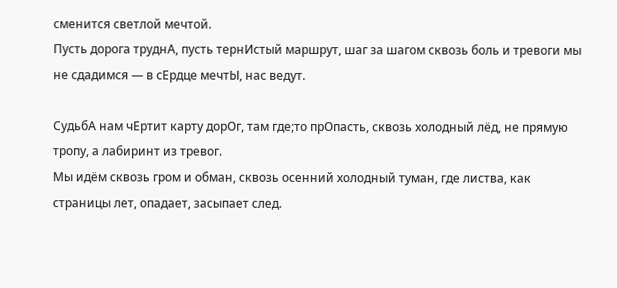сменится светлой мечтой.
Пусть дорога труднА, пусть тернИстый маршрут, шаг за шагом сквозь боль и тревоги мы не сдадимся — в сЕрдце мечтЫ, нас ведут.

СудьбА нам чЕртит карту дорОг, там где;то прОпасть, сквозь холодный лёд, не прямую тропу, а лабиринт из тревог.
Мы идём сквозь гром и обман, сквозь осенний холодный туман, где листва, как страницы лет, опадает, засыпает след.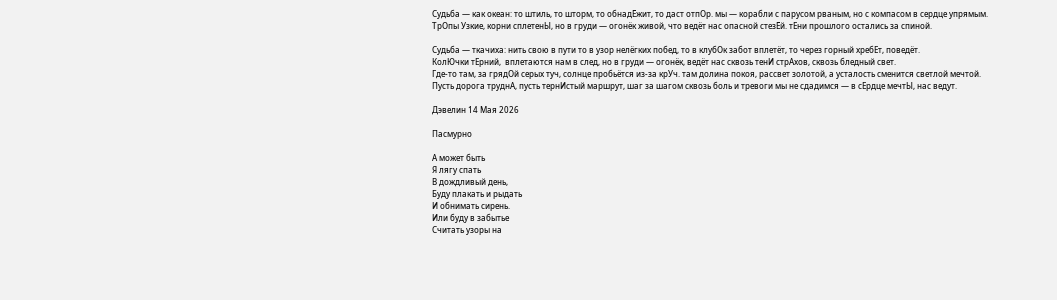Судьба — как океан: то штиль, то шторм, то обнадЁжит, то даст отпОр. мы — корабли с парусом рваным, но с компасом в сердце упрямым.
ТрОпы Узкие, корни сплетенЫ, но в груди — огонёк живой, что ведёт нас опасной стезЁй. тЕни прошлого остались за спиной.

Судьба — ткачиха: нить свою в пути то в узор нелёгких побед, то в клубОк забот вплетёт, то через горный хребЕт, поведёт.
КолЮчки тЕрний,  вплетаются нам в след, но в груди — огонёк, ведёт нас сквозь тенИ стрАхов, сквозь бледный свет.
Где-то там, за грядОй серых туч, солнце пробьётся из-за крУч. там долина покоя, рассвет золотой, а усталость сменится светлой мечтой.
Пусть дорога труднА, пусть тернИстый маршрут, шаг за шагом сквозь боль и тревоги мы не сдадимся — в сЕрдце мечтЫ, нас ведут.

Дэвелин 14 Мая 2026

Пасмурно

А может быть
Я лягу спать
В дождливый день,
Буду плакать и рыдать
И обнимать сирень.
Или буду в забытье
Считать узоры на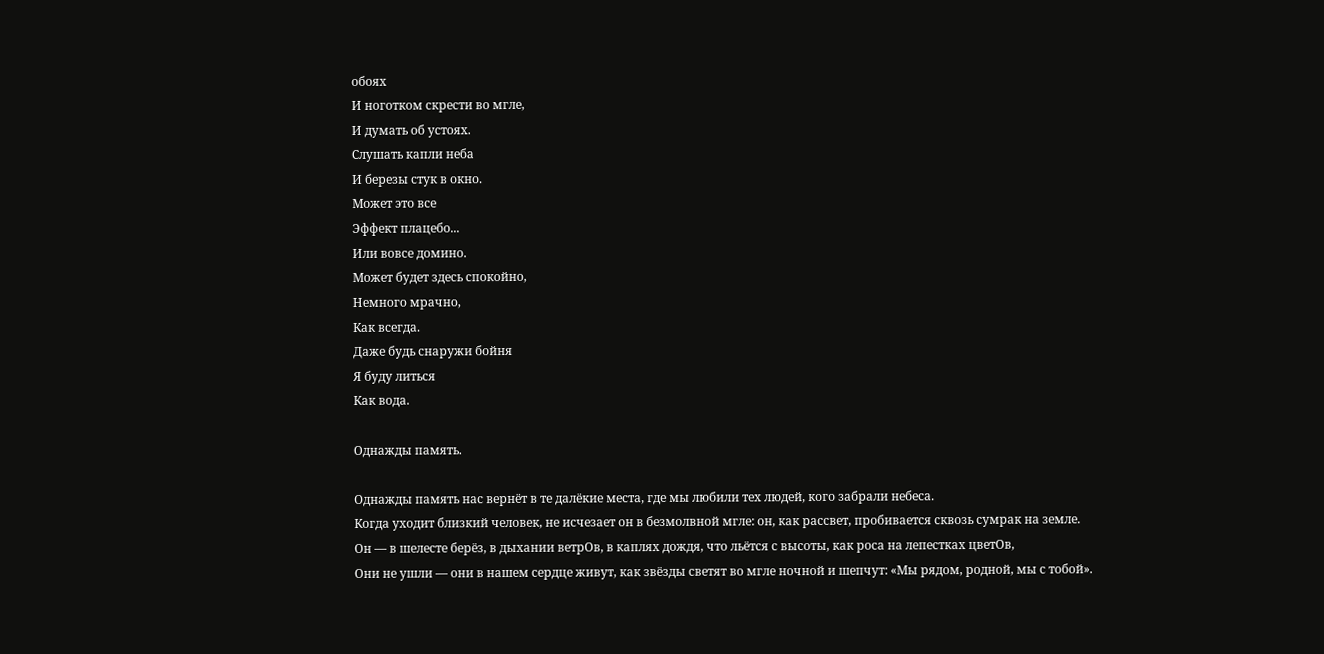обоях
И ноготком скрести во мгле,
И думать об устоях.
Слушать капли неба
И березы стук в окно.
Может это все
Эффект плацебо...
Или вовсе домино.
Может будет здесь спокойно,
Немного мрачно,
Как всегда.
Даже будь снаружи бойня
Я буду литься
Как вода.

Однажды память.

Однажды память нас вернёт в те далёкие места, где мы любили тех людей, кого забрали небеса.
Когда уходит близкий человек, не исчезает он в безмолвной мгле: он, как рассвет, пробивается сквозь сумрак на земле.
Он — в шелесте берёз, в дыхании ветрОв, в каплях дождя, что льётся с высоты, как роса на лепестках цветОв,
Они не ушли — они в нашем сердце живут, как звёзды светят во мгле ночной и шепчут: «Мы рядом, родной, мы с тобой».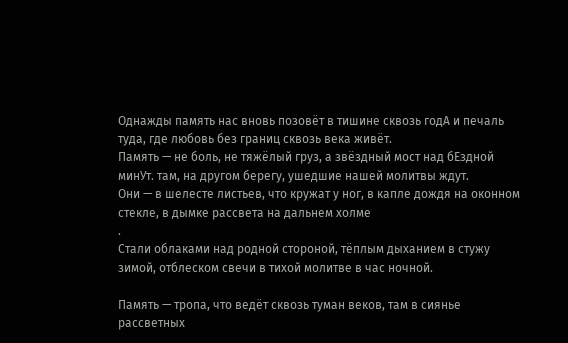Однажды память нас вновь позовёт в тишине сквозь годА и печаль туда, где любовь без границ сквозь века живёт.
Память — не боль, не тяжёлый груз, а звёздный мост над бЕздной минУт. там, на другом берегу, ушедшие нашей молитвы ждут.
Они — в шелесте листьев, что кружат у ног, в капле дождя на оконном стекле, в дымке рассвета на дальнем холме
.
Стали облаками над родной стороной, тёплым дыханием в стужу зимой, отблеском свечи в тихой молитве в час ночной.

Память — тропа, что ведёт сквозь туман веков, там в сиянье рассветных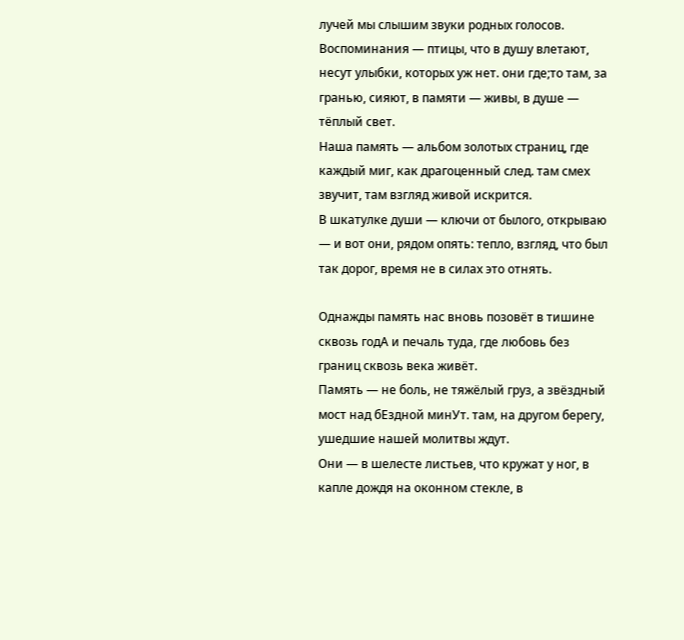лучей мы слышим звуки родных голосов.
Воспоминания — птицы, что в душу влетают, несут улыбки, которых уж нет. они где;то там, за гранью, сияют, в памяти — живы, в душе — тёплый свет.
Наша память — альбом золотых страниц, где каждый миг, как драгоценный след. там смех звучит, там взгляд живой искрится.
В шкатулке души — ключи от былого, открываю — и вот они, рядом опять: тепло, взгляд, что был так дорог, время не в силах это отнять.

Однажды память нас вновь позовёт в тишине сквозь годА и печаль туда, где любовь без границ сквозь века живёт.
Память — не боль, не тяжёлый груз, а звёздный мост над бЕздной минУт. там, на другом берегу, ушедшие нашей молитвы ждут.
Они — в шелесте листьев, что кружат у ног, в капле дождя на оконном стекле, в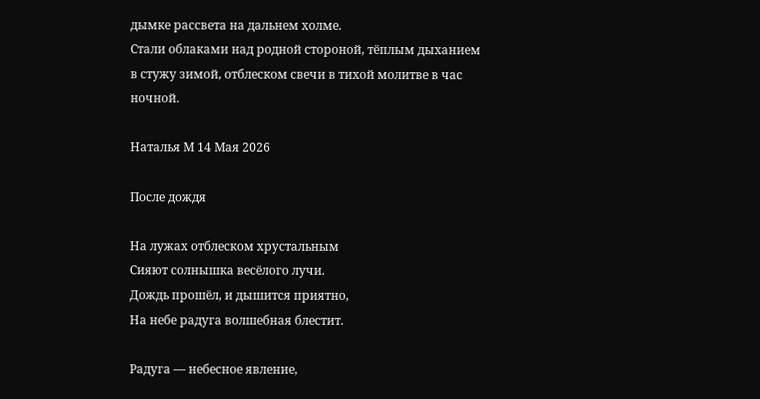дымке рассвета на дальнем холме.
Стали облаками над родной стороной, тёплым дыханием в стужу зимой, отблеском свечи в тихой молитве в час ночной.

Наталья М 14 Мая 2026

После дождя

На лужах отблеском хрустальным
Сияют солнышка весёлого лучи.
Дождь прошёл, и дышится приятно,
На небе радуга волшебная блестит.

Радуга — небесное явление,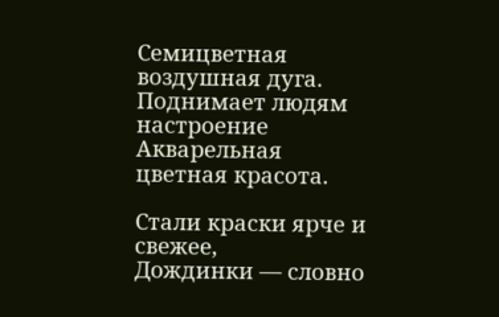Семицветная воздушная дуга.
Поднимает людям настроение
Акварельная цветная красота.

Стали краски ярче и свежее,
Дождинки — словно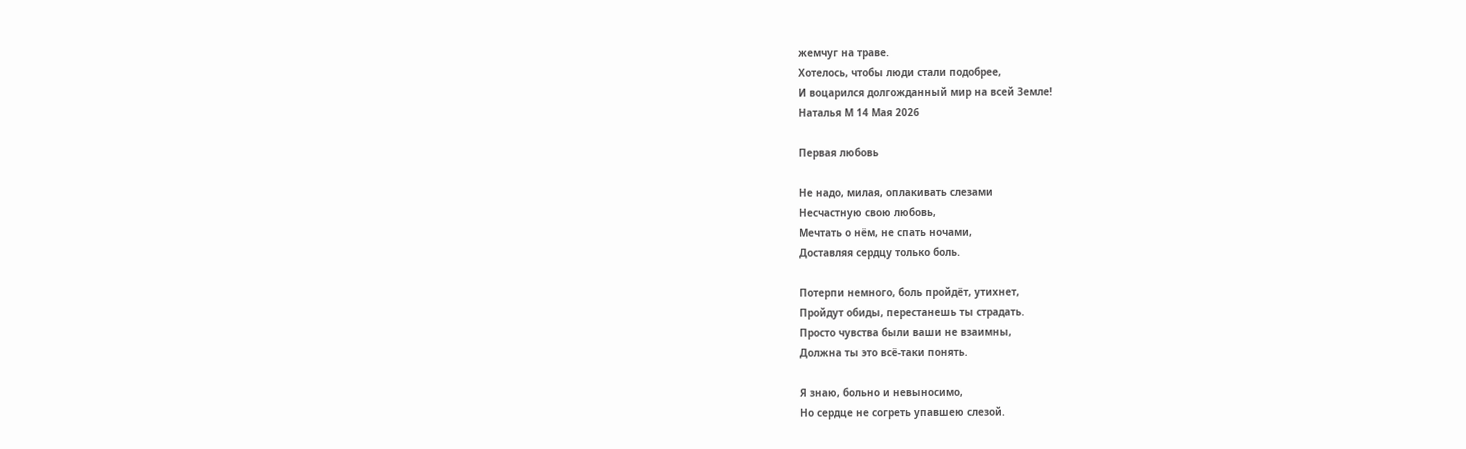жемчуг на траве.
Хотелось, чтобы люди стали подобрее,
И воцарился долгожданный мир на всей Земле!
Наталья М 14 Мая 2026

Первая любовь

Не надо, милая, оплакивать слезами
Несчастную свою любовь,
Мечтать о нём, не спать ночами,
Доставляя сердцу только боль.

Потерпи немного, боль пройдёт, утихнет,
Пройдут обиды, перестанешь ты страдать.
Просто чувства были ваши не взаимны,
Должна ты это всё-таки понять.

Я знаю, больно и невыносимо,
Но сердце не согреть упавшею слезой.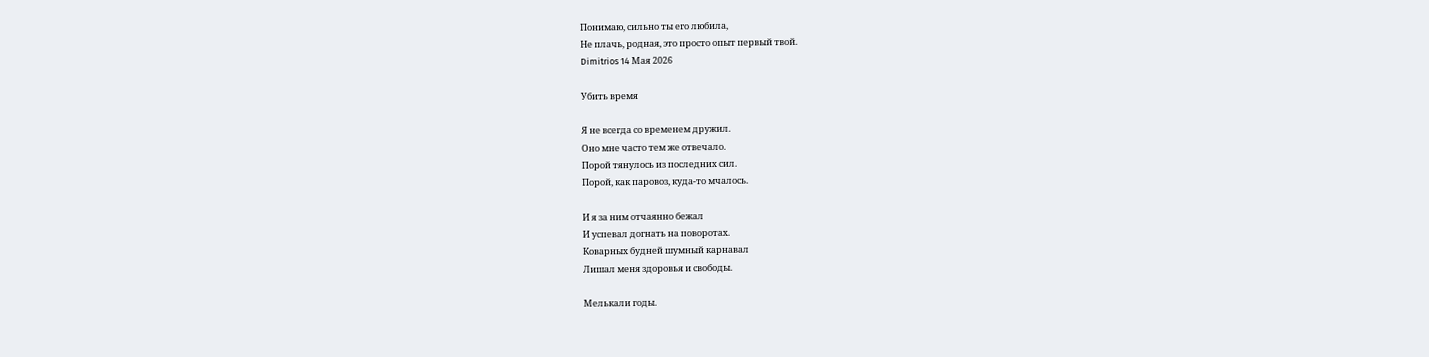Понимаю, сильно ты его любила,
Не плачь, родная, это просто опыт первый твой.
Dimitrios 14 Мая 2026

Убить время

Я не всегда со временем дружил.
Оно мне часто тем же отвечало.
Порой тянулось из последних сил.
Порой, как паровоз, куда-то мчалось.

И я за ним отчаянно бежал
И успевал догнать на поворотах.
Коварных будней шумный карнавал
Лишал меня здоровья и свободы.

Мелькали годы.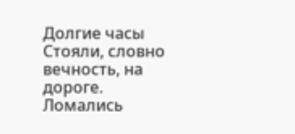Долгие часы
Стояли, словно вечность, на дороге.
Ломались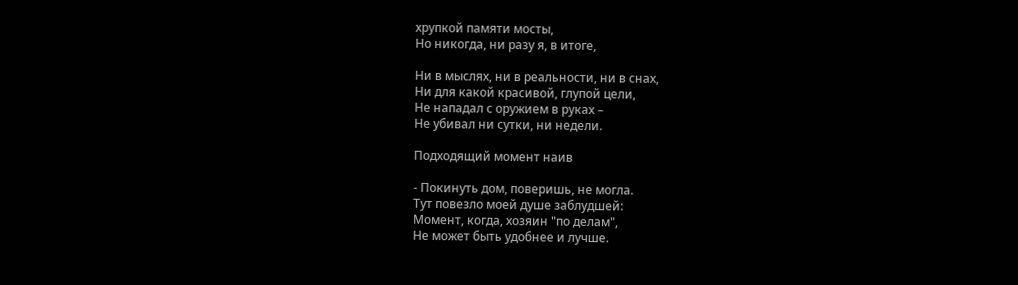хрупкой памяти мосты,
Но никогда, ни разу я, в итоге,

Ни в мыслях, ни в реальности, ни в снах,
Ни для какой красивой, глупой цели,
Не нападал с оружием в руках –
Не убивал ни сутки, ни недели.

Подходящий момент наив

- Покинуть дом, поверишь, не могла.
Тут повезло моей душе заблудшей:
Момент, когда, хозяин "по делам",
Не может быть удобнее и лучше.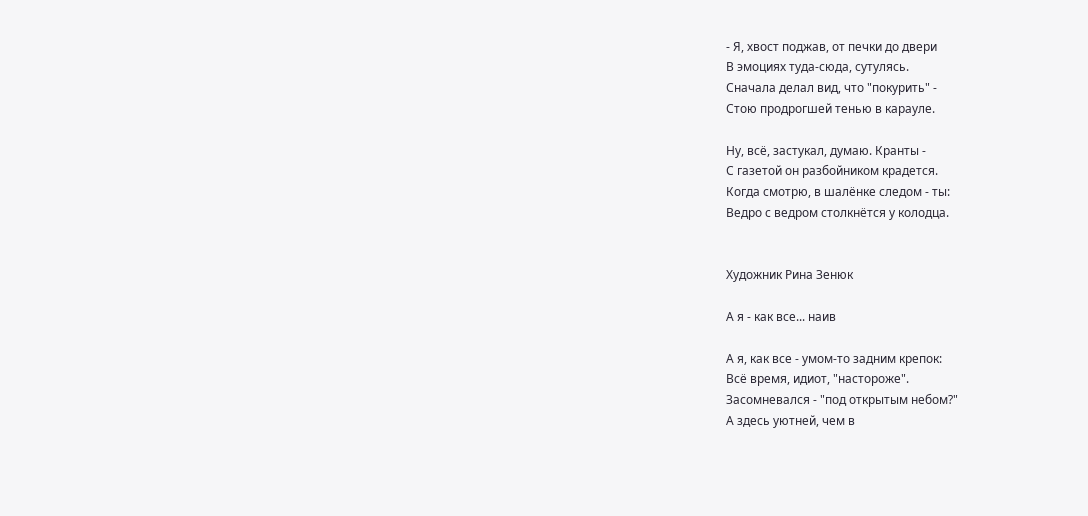- Я, хвост поджав, от печки до двери
В эмоциях туда-сюда, сутулясь.
Сначала делал вид, что "покурить" -
Стою продрогшей тенью в карауле.

Ну, всё, застукал, думаю. Кранты -
С газетой он разбойником крадется.
Когда смотрю, в шалёнке следом - ты:
Ведро с ведром столкнётся у колодца.


Художник Рина Зенюк

А я - как все... наив

А я, как все - умом-то задним крепок:
Всё время, идиот, "настороже".
Засомневался - "под открытым небом?"
А здесь уютней, чем в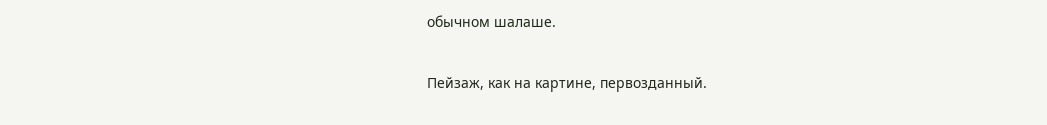обычном шалаше.

Пейзаж, как на картине, первозданный.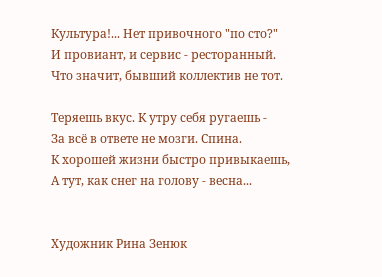Культура!... Нет привочного "по сто?"
И провиант, и сервис - ресторанный.
Что значит, бывший коллектив не тот.

Теряешь вкус. К утру себя ругаешь -
За всё в ответе не мозги. Спина.
К хорошей жизни быстро привыкаешь,
А тут, как снег на голову - весна...


Художник Рина Зенюк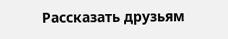Рассказать друзьям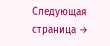Следующая страница →